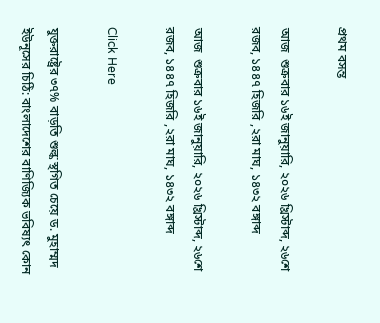প্রথম বসন্ত

আজ  শুক্রবার ১৬ই জানুয়ারি, ২০২৬ খ্রিস্টাব্দ, ২৬শে রজব, ১৪৪৭ হিজরি ,২রা মাঘ, ১৪৩২ বঙ্গাব্দ

আজ  শুক্রবার ১৬ই জানুয়ারি, ২০২৬ খ্রিস্টাব্দ, ২৬শে রজব, ১৪৪৭ হিজরি ,২রা মাঘ, ১৪৩২ বঙ্গাব্দ

Click Here

যুক্তরাষ্ট্রের ৩৭% বাড়তি শুল্ক স্থগিত চেয়ে ড. মুহাম্মদ ইউনূসের চিঠি: বাংলাদেশের বাণিজ্যিক ভবিষ্যৎ কোন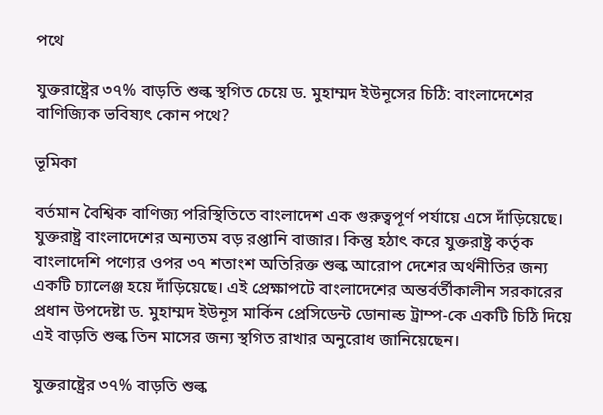পথে

যুক্তরাষ্ট্রের ৩৭% বাড়তি শুল্ক স্থগিত চেয়ে ড. মুহাম্মদ ইউনূসের চিঠি: বাংলাদেশের বাণিজ্যিক ভবিষ্যৎ কোন পথে?

ভূমিকা

বর্তমান বৈশ্বিক বাণিজ্য পরিস্থিতিতে বাংলাদেশ এক গুরুত্বপূর্ণ পর্যায়ে এসে দাঁড়িয়েছে। যুক্তরাষ্ট্র বাংলাদেশের অন্যতম বড় রপ্তানি বাজার। কিন্তু হঠাৎ করে যুক্তরাষ্ট্র কর্তৃক বাংলাদেশি পণ্যের ওপর ৩৭ শতাংশ অতিরিক্ত শুল্ক আরোপ দেশের অর্থনীতির জন্য একটি চ্যালেঞ্জ হয়ে দাঁড়িয়েছে। এই প্রেক্ষাপটে বাংলাদেশের অন্তর্বর্তীকালীন সরকারের প্রধান উপদেষ্টা ড. মুহাম্মদ ইউনূস মার্কিন প্রেসিডেন্ট ডোনাল্ড ট্রাম্প-কে একটি চিঠি দিয়ে এই বাড়তি শুল্ক তিন মাসের জন্য স্থগিত রাখার অনুরোধ জানিয়েছেন।

যুক্তরাষ্ট্রের ৩৭% বাড়তি শুল্ক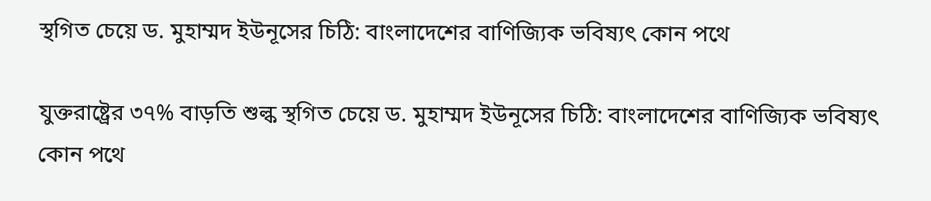স্থগিত চেয়ে ড. মুহাম্মদ ইউনূসের চিঠি: বাংলাদেশের বাণিজ্যিক ভবিষ্যৎ কোন পথে

যুক্তরাষ্ট্রের ৩৭% বাড়তি শুল্ক স্থগিত চেয়ে ড. মুহাম্মদ ইউনূসের চিঠি: বাংলাদেশের বাণিজ্যিক ভবিষ্যৎ কোন পথে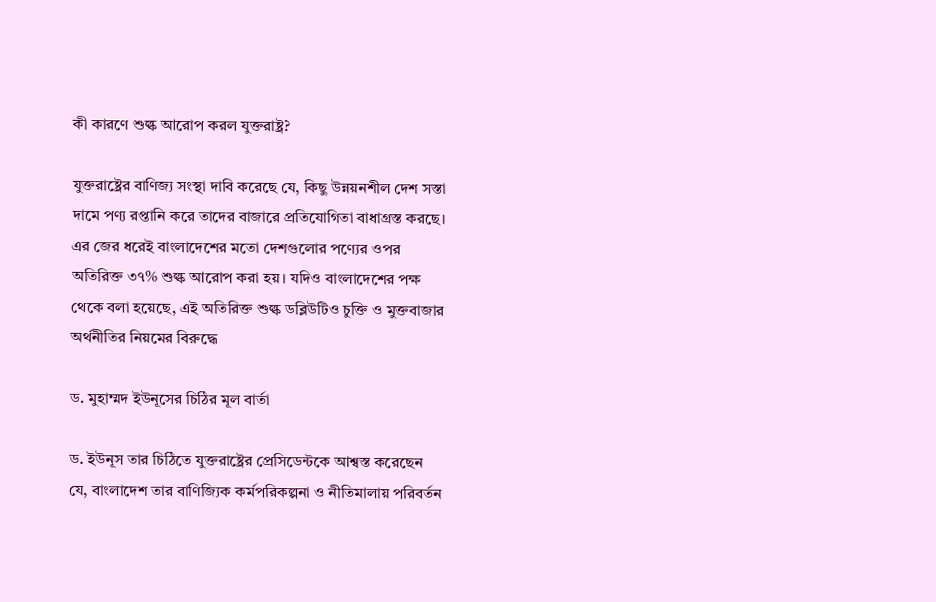কী কারণে শুল্ক আরোপ করল যুক্তরাষ্ট্র?

যুক্তরাষ্ট্রের বাণিজ্য সংস্থা দাবি করেছে যে, কিছু উন্নয়নশীল দেশ সস্তা দামে পণ্য রপ্তানি করে তাদের বাজারে প্রতিযোগিতা বাধাগ্রস্ত করছে। এর জের ধরেই বাংলাদেশের মতো দেশগুলোর পণ্যের ওপর অতিরিক্ত ৩৭% শুল্ক আরোপ করা হয়। যদিও বাংলাদেশের পক্ষ থেকে বলা হয়েছে, এই অতিরিক্ত শুল্ক ডব্লিউটিও চুক্তি ও মুক্তবাজার অর্থনীতির নিয়মের বিরুদ্ধে

ড. মুহাম্মদ ইউনূসের চিঠির মূল বার্তা

ড. ইউনূস তার চিঠিতে যুক্তরাষ্ট্রের প্রেসিডেন্টকে আশ্বস্ত করেছেন যে, বাংলাদেশ তার বাণিজ্যিক কর্মপরিকল্পনা ও নীতিমালায় পরিবর্তন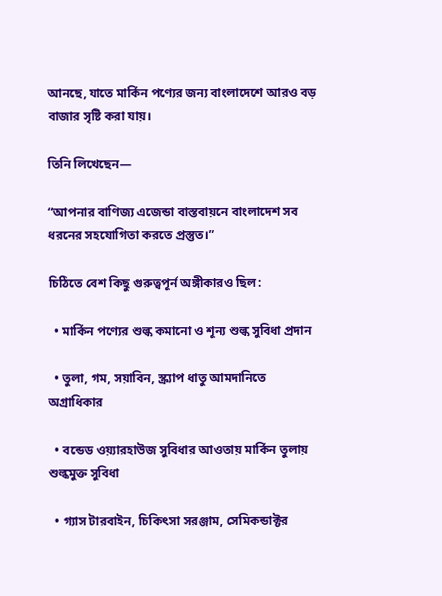আনছে, যাতে মার্কিন পণ্যের জন্য বাংলাদেশে আরও বড় বাজার সৃষ্টি করা যায়।

তিনি লিখেছেন—

“আপনার বাণিজ্য এজেন্ডা বাস্তবায়নে বাংলাদেশ সব ধরনের সহযোগিতা করতে প্রস্তুত।”

চিঠিতে বেশ কিছু গুরুত্বপূর্ন অঙ্গীকারও ছিল:

  • মার্কিন পণ্যের শুল্ক কমানো ও শূন্য শুল্ক সুবিধা প্রদান

  • তুলা, গম, সয়াবিন, স্ক্র্যাপ ধাতু আমদানিতে অগ্রাধিকার

  • বন্ডেড ওয়্যারহাউজ সুবিধার আওতায় মার্কিন তুলায় শুল্কমুক্ত সুবিধা

  • গ্যাস টারবাইন, চিকিৎসা সরঞ্জাম, সেমিকন্ডাক্টর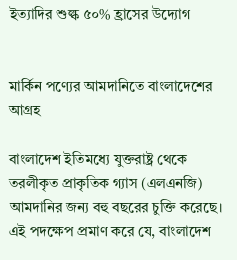ইত্যাদির শুল্ক ৫০% হ্রাসের উদ্যোগ


মার্কিন পণ্যের আমদানিতে বাংলাদেশের আগ্রহ

বাংলাদেশ ইতিমধ্যে যুক্তরাষ্ট্র থেকে তরলীকৃত প্রাকৃতিক গ্যাস (এলএনজি) আমদানির জন্য বহু বছরের চুক্তি করেছে। এই পদক্ষেপ প্রমাণ করে যে, বাংলাদেশ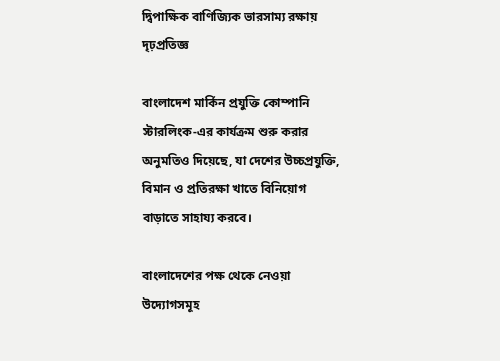দ্বিপাক্ষিক বাণিজ্যিক ভারসাম্য রক্ষায় দৃঢ়প্রতিজ্ঞ

বাংলাদেশ মার্কিন প্রযুক্তি কোম্পানি স্টারলিংক-এর কার্যক্রম শুরু করার অনুমতিও দিয়েছে, যা দেশের উচ্চপ্রযুক্তি, বিমান ও প্রতিরক্ষা খাতে বিনিয়োগ বাড়াতে সাহায্য করবে।

বাংলাদেশের পক্ষ থেকে নেওয়া উদ্যোগসমূহ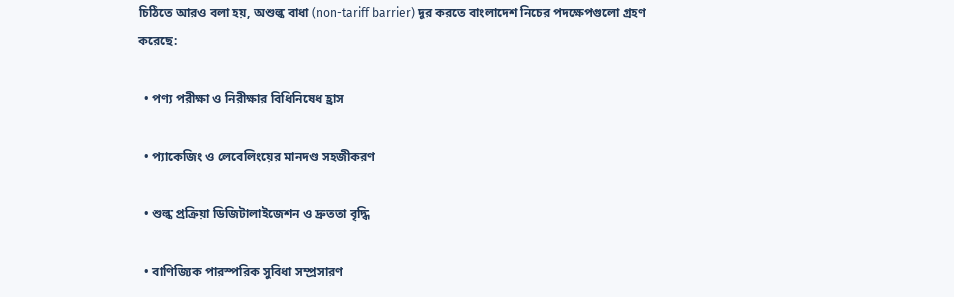চিঠিতে আরও বলা হয়, অশুল্ক বাধা (non-tariff barrier) দূর করতে বাংলাদেশ নিচের পদক্ষেপগুলো গ্রহণ করেছে:

  • পণ্য পরীক্ষা ও নিরীক্ষার বিধিনিষেধ হ্রাস

  • প্যাকেজিং ও লেবেলিংয়ের মানদণ্ড সহজীকরণ

  • শুল্ক প্রক্রিয়া ডিজিটালাইজেশন ও দ্রুততা বৃদ্ধি

  • বাণিজ্যিক পারস্পরিক সুবিধা সম্প্রসারণ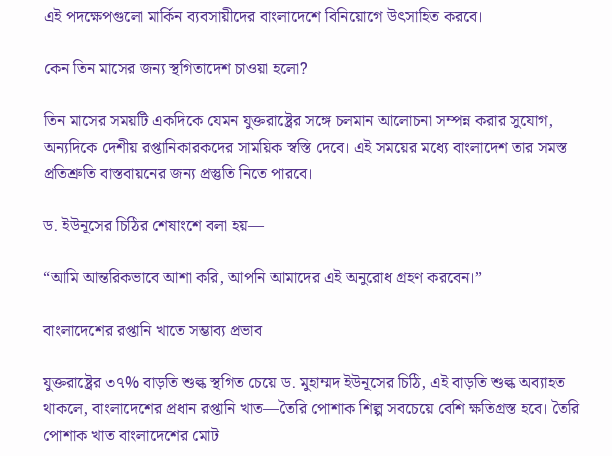এই পদক্ষেপগুলো মার্কিন ব্যবসায়ীদের বাংলাদেশে বিনিয়োগে উৎসাহিত করবে।

কেন তিন মাসের জন্য স্থগিতাদেশ চাওয়া হলো?

তিন মাসের সময়টি একদিকে যেমন যুক্তরাষ্ট্রের সঙ্গে চলমান আলোচনা সম্পন্ন করার সুযোগ, অন্যদিকে দেশীয় রপ্তানিকারকদের সাময়িক স্বস্তি দেবে। এই সময়ের মধ্যে বাংলাদেশ তার সমস্ত প্রতিশ্রুতি বাস্তবায়নের জন্য প্রস্তুতি নিতে পারবে।

ড. ইউনূসের চিঠির শেষাংশে বলা হয়—

“আমি আন্তরিকভাবে আশা করি, আপনি আমাদের এই অনুরোধ গ্রহণ করবেন।”

বাংলাদেশের রপ্তানি খাতে সম্ভাব্য প্রভাব

যুক্তরাষ্ট্রের ৩৭% বাড়তি শুল্ক স্থগিত চেয়ে ড. মুহাম্মদ ইউনূসের চিঠি, এই বাড়তি শুল্ক অব্যাহত থাকলে, বাংলাদেশের প্রধান রপ্তানি খাত—তৈরি পোশাক শিল্প সবচেয়ে বেশি ক্ষতিগ্রস্ত হবে। তৈরি পোশাক খাত বাংলাদেশের মোট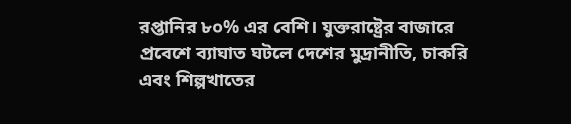রপ্তানির ৮০% এর বেশি। যুক্তরাষ্ট্রের বাজারে প্রবেশে ব্যাঘাত ঘটলে দেশের মুদ্রানীতি, চাকরি এবং শিল্পখাতের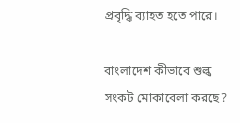প্রবৃদ্ধি ব্যাহত হতে পারে।

বাংলাদেশ কীভাবে শুল্ক সংকট মোকাবেলা করছে?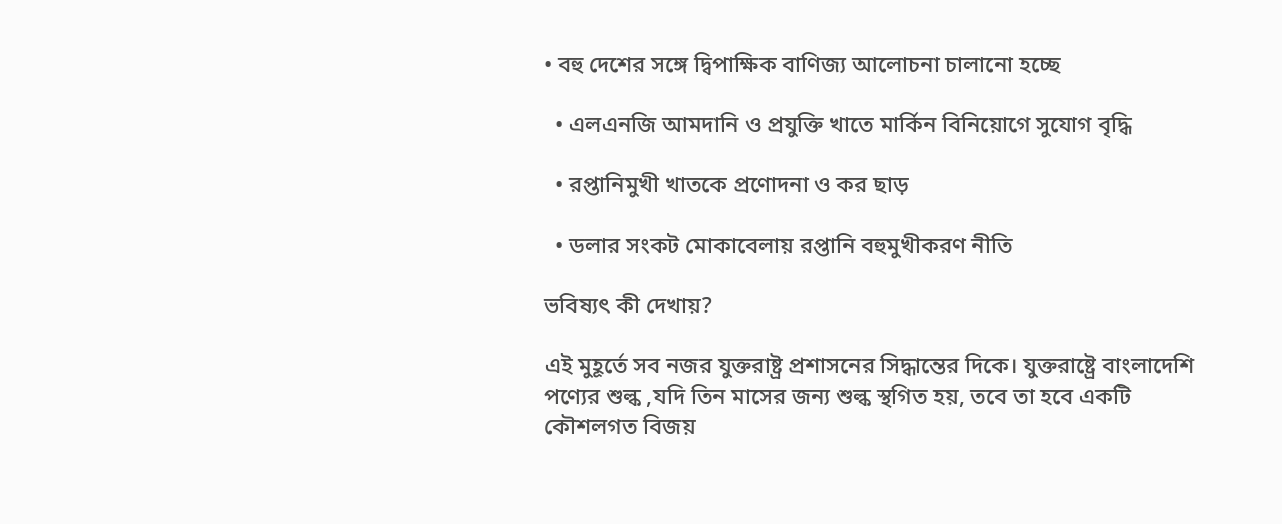• বহু দেশের সঙ্গে দ্বিপাক্ষিক বাণিজ্য আলোচনা চালানো হচ্ছে

  • এলএনজি আমদানি ও প্রযুক্তি খাতে মার্কিন বিনিয়োগে সুযোগ বৃদ্ধি

  • রপ্তানিমুখী খাতকে প্রণোদনা ও কর ছাড়

  • ডলার সংকট মোকাবেলায় রপ্তানি বহুমুখীকরণ নীতি

ভবিষ্যৎ কী দেখায়?

এই মুহূর্তে সব নজর যুক্তরাষ্ট্র প্রশাসনের সিদ্ধান্তের দিকে। যুক্তরাষ্ট্রে বাংলাদেশি পণ্যের শুল্ক ,যদি তিন মাসের জন্য শুল্ক স্থগিত হয়, তবে তা হবে একটি কৌশলগত বিজয়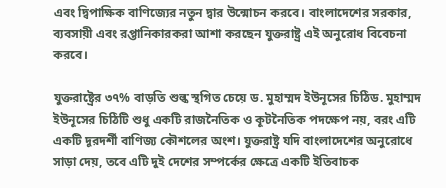এবং দ্বিপাক্ষিক বাণিজ্যের নতুন দ্বার উন্মোচন করবে। বাংলাদেশের সরকার, ব্যবসায়ী এবং রপ্তানিকারকরা আশা করছেন যুক্তরাষ্ট্র এই অনুরোধ বিবেচনা করবে।

যুক্তরাষ্ট্রের ৩৭% বাড়তি শুল্ক স্থগিত চেয়ে ড. মুহাম্মদ ইউনূসের চিঠিড. মুহাম্মদ ইউনূসের চিঠিটি শুধু একটি রাজনৈতিক ও কূটনৈতিক পদক্ষেপ নয়, বরং এটি একটি দূরদর্শী বাণিজ্য কৌশলের অংশ। যুক্তরাষ্ট্র যদি বাংলাদেশের অনুরোধে সাড়া দেয়, তবে এটি দুই দেশের সম্পর্কের ক্ষেত্রে একটি ইতিবাচক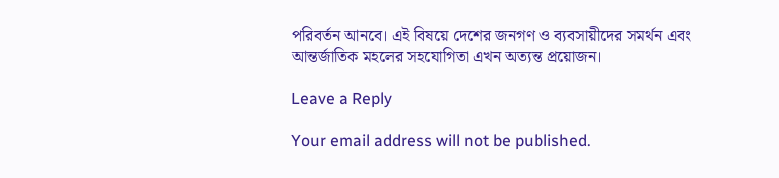পরিবর্তন আনবে। এই বিষয়ে দেশের জনগণ ও ব্যবসায়ীদের সমর্থন এবং আন্তর্জাতিক মহলের সহযোগিতা এখন অত্যন্ত প্রয়োজন।

Leave a Reply

Your email address will not be published.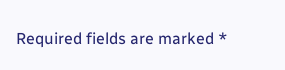Required fields are marked *